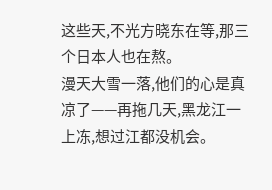这些天,不光方晓东在等,那三个日本人也在熬。
漫天大雪一落,他们的心是真凉了——再拖几天,黑龙江一上冻,想过江都没机会。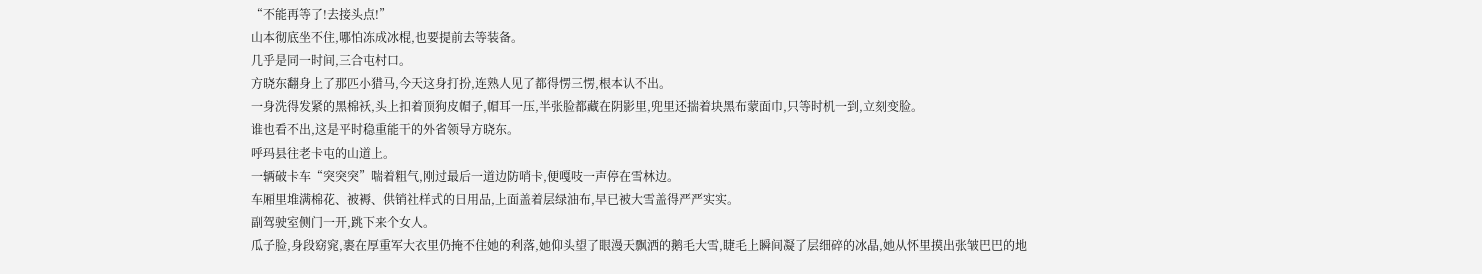“不能再等了!去接头点!”
山本彻底坐不住,哪怕冻成冰棍,也要提前去等装备。
几乎是同一时间,三合屯村口。
方晓东翻身上了那匹小猎马,今天这身打扮,连熟人见了都得愣三愣,根本认不出。
一身洗得发紧的黑棉袄,头上扣着顶狗皮帽子,帽耳一压,半张脸都藏在阴影里,兜里还揣着块黑布蒙面巾,只等时机一到,立刻变脸。
谁也看不出,这是平时稳重能干的外省领导方晓东。
呼玛县往老卡屯的山道上。
一辆破卡车“突突突”喘着粗气,刚过最后一道边防哨卡,便嘎吱一声停在雪林边。
车厢里堆满棉花、被褥、供销社样式的日用品,上面盖着层绿油布,早已被大雪盖得严严实实。
副驾驶室侧门一开,跳下来个女人。
瓜子脸,身段窈窕,裹在厚重军大衣里仍掩不住她的利落,她仰头望了眼漫天飘洒的鹅毛大雪,睫毛上瞬间凝了层细碎的冰晶,她从怀里摸出张皱巴巴的地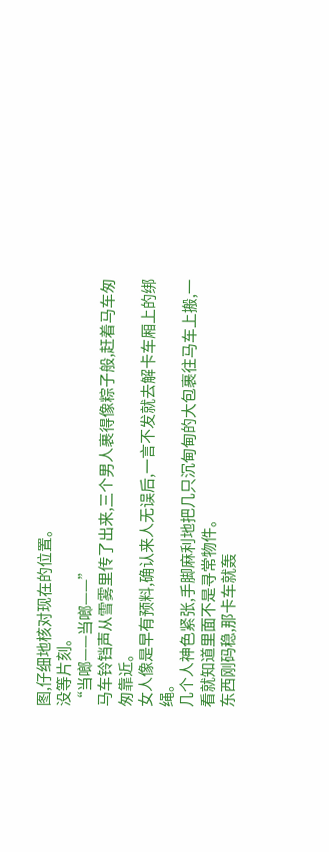图,仔细地核对现在的位置。
没等片刻。
“当啷——当啷——”
马车铃铛声从雪雾里传了出来,三个男人裹得像粽子般,赶着马车匆匆靠近。
女人像是早有预料,确认来人无误后,一言不发就去解卡车厢上的绑绳。
几个人神色紧张,手脚麻利地把几只沉甸甸的大包裹往马车上搬,一看就知道里面不是寻常物件。
东西刚码稳,那卡车就轰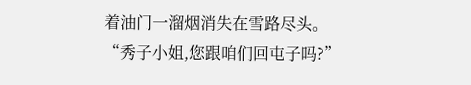着油门一溜烟消失在雪路尽头。
“秀子小姐,您跟咱们回屯子吗?”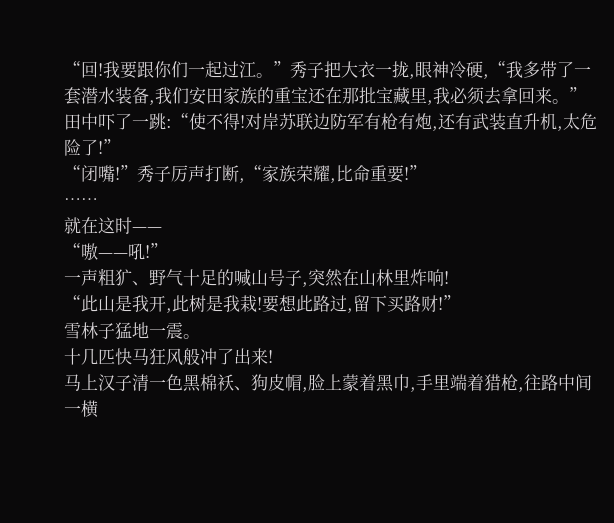“回!我要跟你们一起过江。”秀子把大衣一拢,眼神冷硬,“我多带了一套潜水装备,我们安田家族的重宝还在那批宝藏里,我必须去拿回来。”
田中吓了一跳:“使不得!对岸苏联边防军有枪有炮,还有武装直升机,太危险了!”
“闭嘴!”秀子厉声打断,“家族荣耀,比命重要!”
……
就在这时——
“嗷——吼!”
一声粗犷、野气十足的喊山号子,突然在山林里炸响!
“此山是我开,此树是我栽!要想此路过,留下买路财!”
雪林子猛地一震。
十几匹快马狂风般冲了出来!
马上汉子清一色黑棉袄、狗皮帽,脸上蒙着黑巾,手里端着猎枪,往路中间一横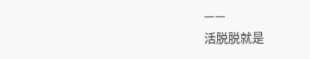——
活脱脱就是